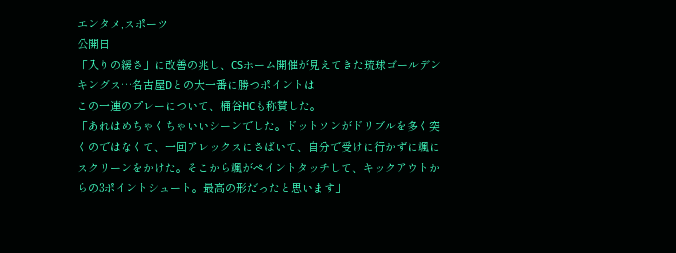エンタメ,スポーツ
公開日
「入りの緩さ」に改善の兆し、CSホーム開催が見えてきた琉球ゴールデンキングス…名古屋Dとの大一番に勝つポイントは
この一連のプレーについて、桶谷HCも称賛した。
「あれはめちゃくちゃいいシーンでした。ドットソンがドリブルを多く突くのではなくて、一回アレックスにさばいて、自分で受けに行かずに颯にスクリーンをかけた。そこから颯がペイントタッチして、キックアウトからの3ポイントシュート。最高の形だったと思います」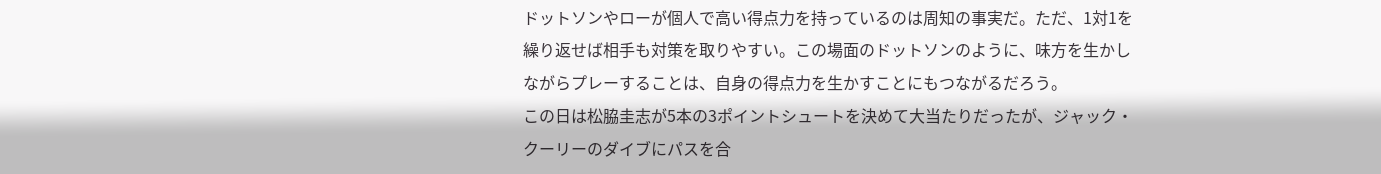ドットソンやローが個人で高い得点力を持っているのは周知の事実だ。ただ、1対1を繰り返せば相手も対策を取りやすい。この場面のドットソンのように、味方を生かしながらプレーすることは、自身の得点力を生かすことにもつながるだろう。
この日は松脇圭志が5本の3ポイントシュートを決めて大当たりだったが、ジャック・クーリーのダイブにパスを合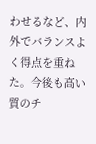わせるなど、内外でバランスよく得点を重ねた。今後も高い質のチ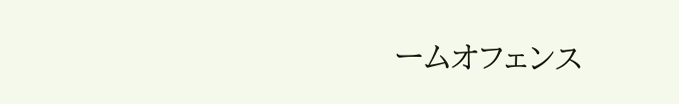ームオフェンス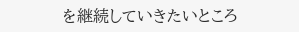を継続していきたいところ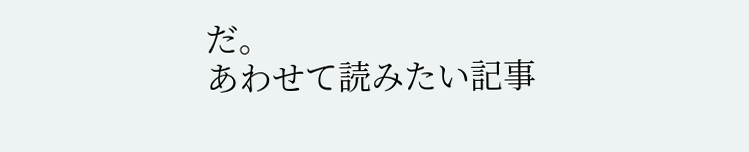だ。
あわせて読みたい記事